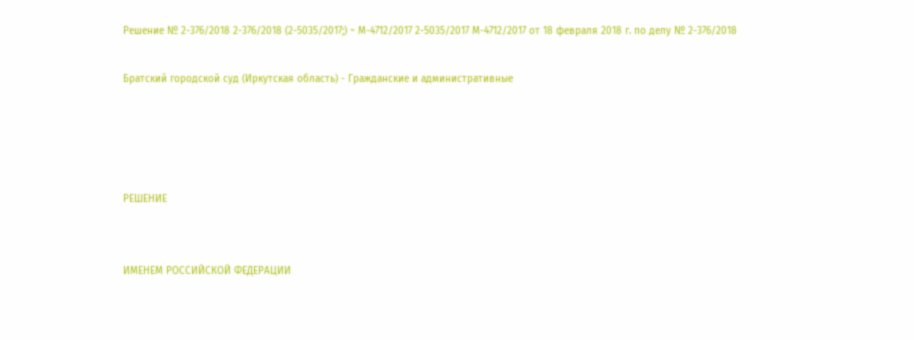Решение № 2-376/2018 2-376/2018 (2-5035/2017;) ~ М-4712/2017 2-5035/2017 М-4712/2017 от 18 февраля 2018 г. по делу № 2-376/2018

Братский городской суд (Иркутская область) - Гражданские и административные




РЕШЕНИЕ


ИМЕНЕМ РОССИЙСКОЙ ФЕДЕРАЦИИ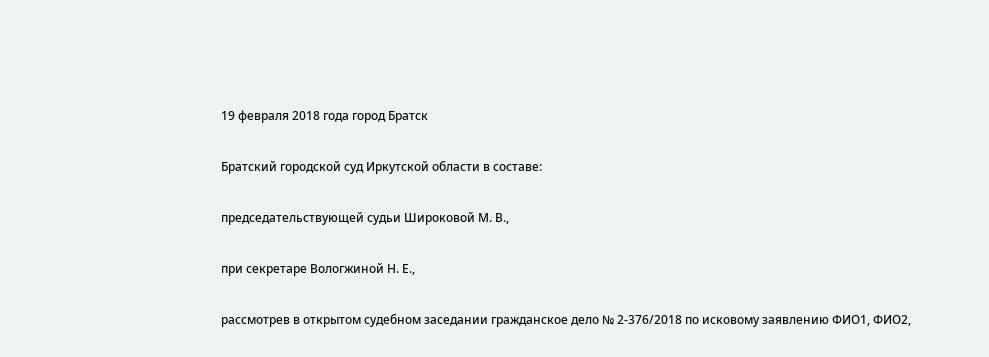19 февраля 2018 года город Братск

Братский городской суд Иркутской области в составе:

председательствующей судьи Широковой М. В.,

при секретаре Вологжиной Н. Е.,

рассмотрев в открытом судебном заседании гражданское дело № 2-376/2018 по исковому заявлению ФИО1, ФИО2,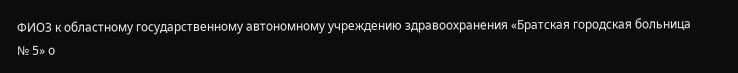ФИО3 к областному государственному автономному учреждению здравоохранения «Братская городская больница № 5» о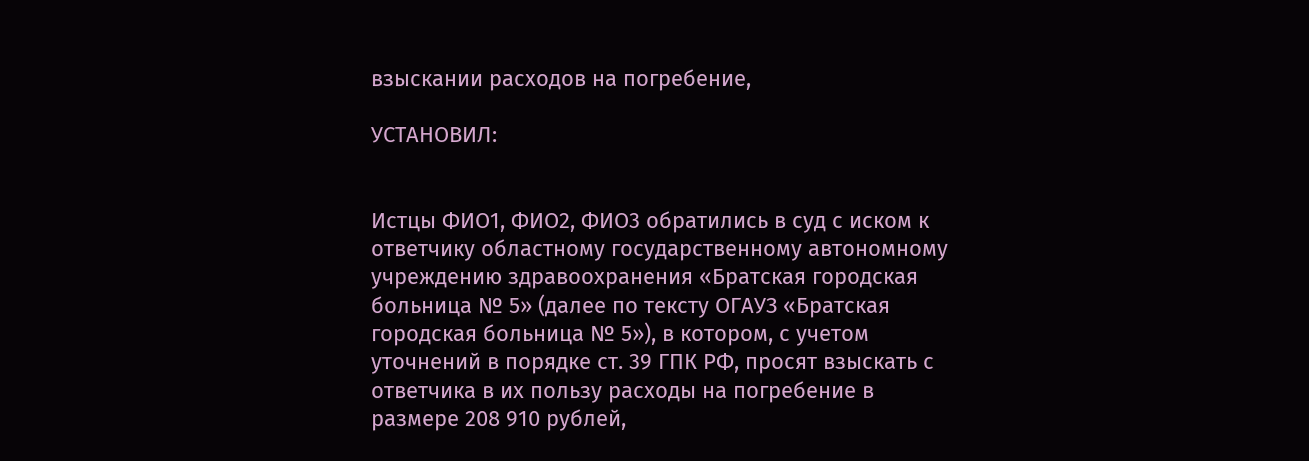взыскании расходов на погребение,

УСТАНОВИЛ:


Истцы ФИО1, ФИО2, ФИО3 обратились в суд с иском к ответчику областному государственному автономному учреждению здравоохранения «Братская городская больница № 5» (далее по тексту ОГАУЗ «Братская городская больница № 5»), в котором, с учетом уточнений в порядке ст. 39 ГПК РФ, просят взыскать с ответчика в их пользу расходы на погребение в размере 208 910 рублей,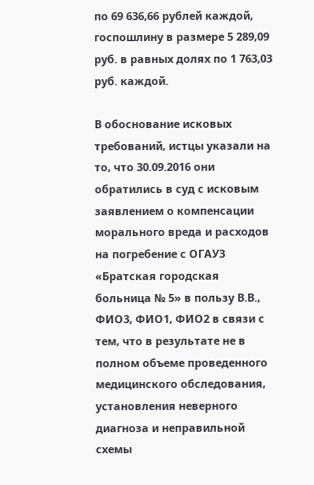по 69 636,66 рублей каждой, госпошлину в размере 5 289,09 руб. в равных долях по 1 763,03 руб. каждой.

В обоснование исковых требований, истцы указали на то, что 30.09.2016 они обратились в суд с исковым заявлением о компенсации морального вреда и расходов на погребение с ОГАУЗ «Братская городская больница № 5» в пользу В.В., ФИО3, ФИО1, ФИО2 в связи с тем, что в результате не в полном объеме проведенного медицинского обследования, установления неверного диагноза и неправильной схемы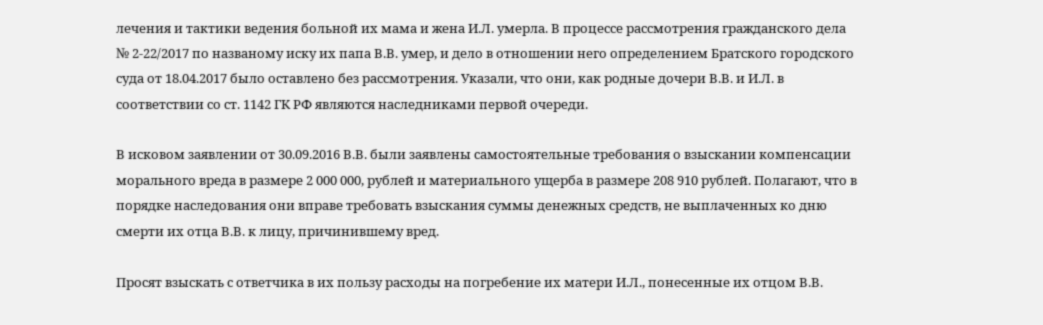лечения и тактики ведения больной их мама и жена И.Л. умерла. В процессе рассмотрения гражданского дела № 2-22/2017 по названому иску их папа В.В. умер, и дело в отношении него определением Братского городского суда от 18.04.2017 было оставлено без рассмотрения. Указали, что они, как родные дочери В.В. и И.Л. в соответствии со ст. 1142 ГК РФ являются наследниками первой очереди.

В исковом заявлении от 30.09.2016 В.В. были заявлены самостоятельные требования о взыскании компенсации морального вреда в размере 2 000 000, рублей и материального ущерба в размере 208 910 рублей. Полагают, что в порядке наследования они вправе требовать взыскания суммы денежных средств, не выплаченных ко дню смерти их отца В.В. к лицу, причинившему вред.

Просят взыскать с ответчика в их пользу расходы на погребение их матери И.Л., понесенные их отцом В.В.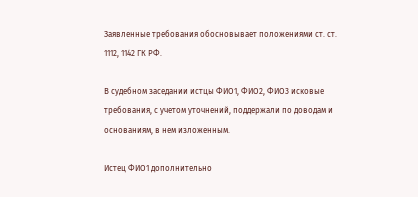Заявленные требования обосновывает положениями ст. ст. 1112, 1142 ГК РФ.

В судебном заседании истцы ФИО1, ФИО2, ФИО3 исковые требования, с учетом уточнений, поддержали по доводам и основаниям, в нем изложенным.

Истец ФИО1 дополнительно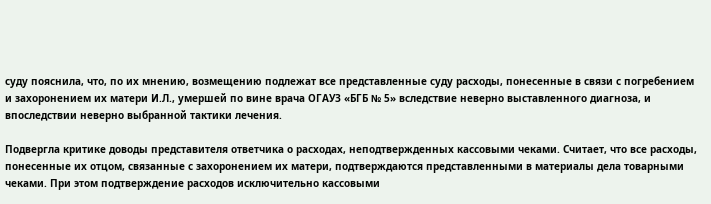суду пояснила, что, по их мнению, возмещению подлежат все представленные суду расходы, понесенные в связи с погребением и захоронением их матери И.Л., умершей по вине врача ОГАУЗ «БГБ № 5» вследствие неверно выставленного диагноза, и впоследствии неверно выбранной тактики лечения.

Подвергла критике доводы представителя ответчика о расходах, неподтвержденных кассовыми чеками. Считает, что все расходы, понесенные их отцом, связанные с захоронением их матери, подтверждаются представленными в материалы дела товарными чеками. При этом подтверждение расходов исключительно кассовыми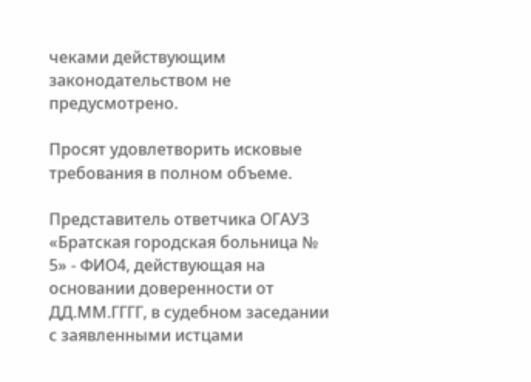чеками действующим законодательством не предусмотрено.

Просят удовлетворить исковые требования в полном объеме.

Представитель ответчика ОГАУЗ «Братская городская больница № 5» - ФИО4, действующая на основании доверенности от ДД.ММ.ГГГГ, в судебном заседании с заявленными истцами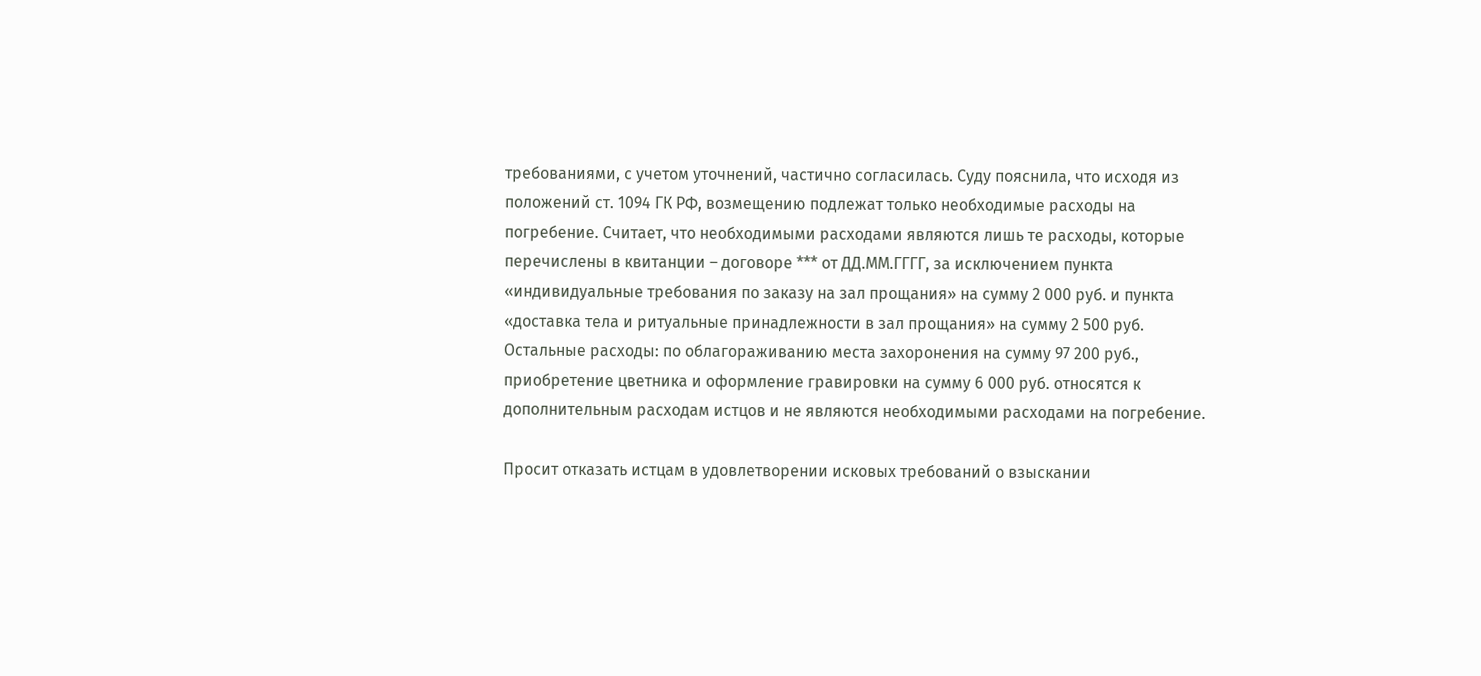требованиями, с учетом уточнений, частично согласилась. Суду пояснила, что исходя из положений ст. 1094 ГК РФ, возмещению подлежат только необходимые расходы на погребение. Считает, что необходимыми расходами являются лишь те расходы, которые перечислены в квитанции – договоре *** от ДД.ММ.ГГГГ, за исключением пункта «индивидуальные требования по заказу на зал прощания» на сумму 2 000 руб. и пункта «доставка тела и ритуальные принадлежности в зал прощания» на сумму 2 500 руб. Остальные расходы: по облагораживанию места захоронения на сумму 97 200 руб., приобретение цветника и оформление гравировки на сумму 6 000 руб. относятся к дополнительным расходам истцов и не являются необходимыми расходами на погребение.

Просит отказать истцам в удовлетворении исковых требований о взыскании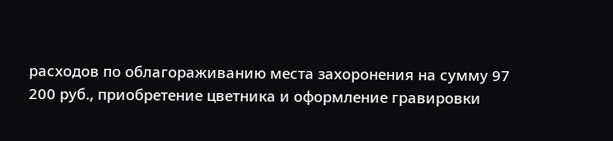расходов по облагораживанию места захоронения на сумму 97 200 руб., приобретение цветника и оформление гравировки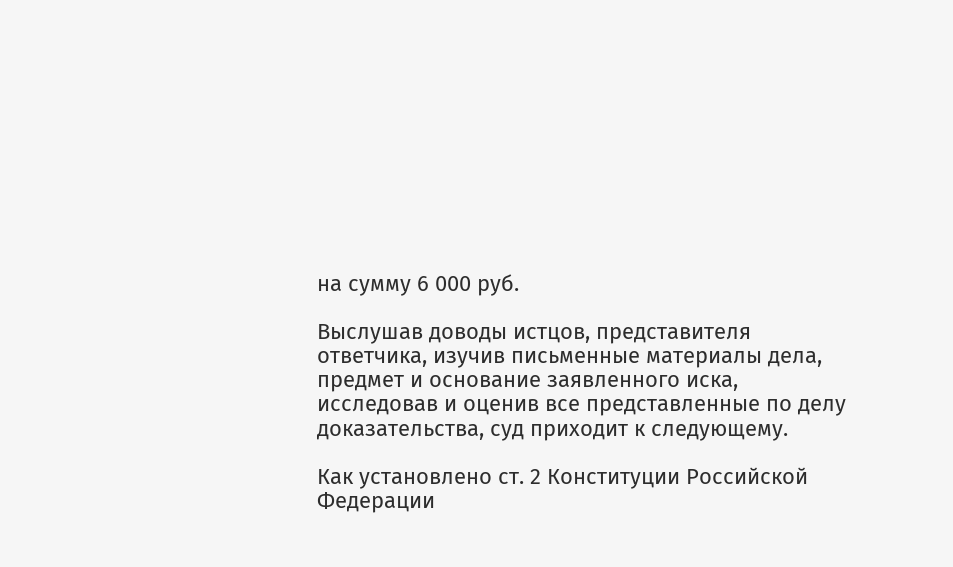на сумму 6 000 руб.

Выслушав доводы истцов, представителя ответчика, изучив письменные материалы дела, предмет и основание заявленного иска, исследовав и оценив все представленные по делу доказательства, суд приходит к следующему.

Как установлено ст. 2 Конституции Российской Федерации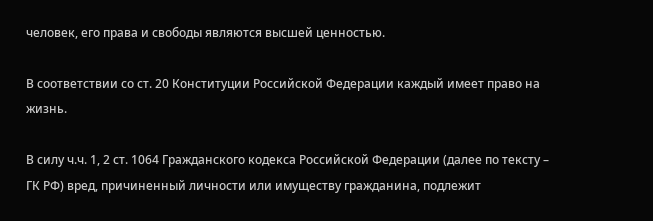человек, его права и свободы являются высшей ценностью.

В соответствии со ст. 20 Конституции Российской Федерации каждый имеет право на жизнь.

В силу ч.ч. 1, 2 ст. 1064 Гражданского кодекса Российской Федерации (далее по тексту – ГК РФ) вред, причиненный личности или имуществу гражданина, подлежит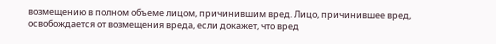возмещению в полном объеме лицом, причинившим вред. Лицо, причинившее вред, освобождается от возмещения вреда, если докажет, что вред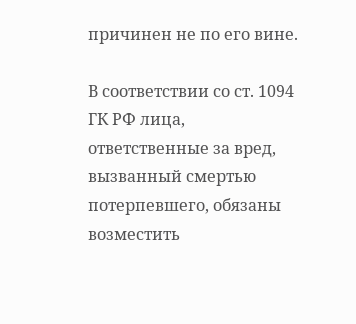причинен не по его вине.

В соответствии со ст. 1094 ГК РФ лица, ответственные за вред, вызванный смертью потерпевшего, обязаны возместить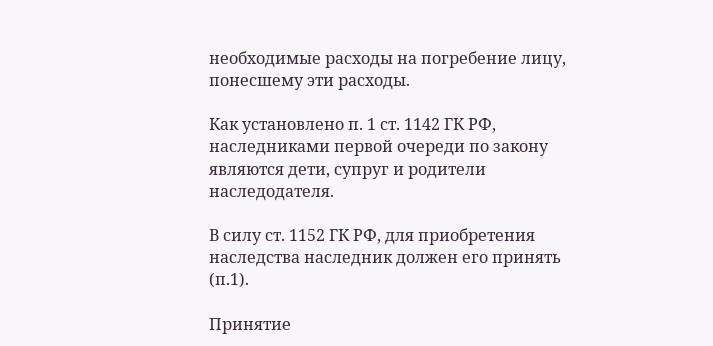необходимые расходы на погребение лицу, понесшему эти расходы.

Как установлено п. 1 ст. 1142 ГК РФ, наследниками первой очереди по закону являются дети, супруг и родители наследодателя.

В силу ст. 1152 ГК РФ, для приобретения наследства наследник должен его принять (п.1).

Принятие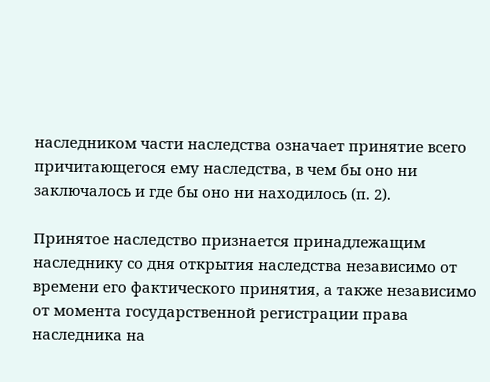наследником части наследства означает принятие всего причитающегося ему наследства, в чем бы оно ни заключалось и где бы оно ни находилось (п. 2).

Принятое наследство признается принадлежащим наследнику со дня открытия наследства независимо от времени его фактического принятия, а также независимо от момента государственной регистрации права наследника на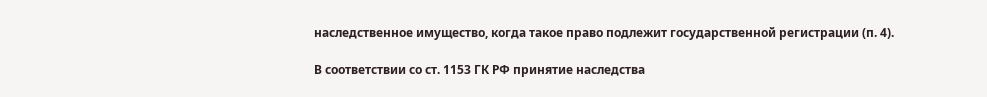наследственное имущество, когда такое право подлежит государственной регистрации (п. 4).

В соответствии со ст. 1153 ГК РФ принятие наследства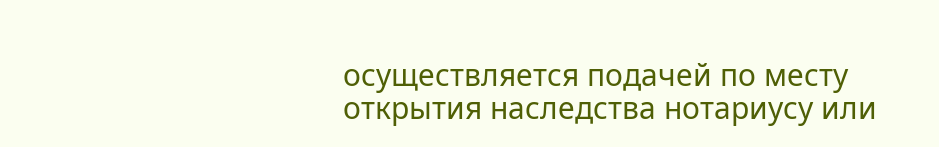осуществляется подачей по месту открытия наследства нотариусу или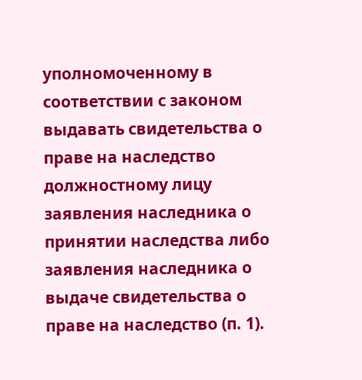уполномоченному в соответствии с законом выдавать свидетельства о праве на наследство должностному лицу заявления наследника о принятии наследства либо заявления наследника о выдаче свидетельства о праве на наследство (п. 1).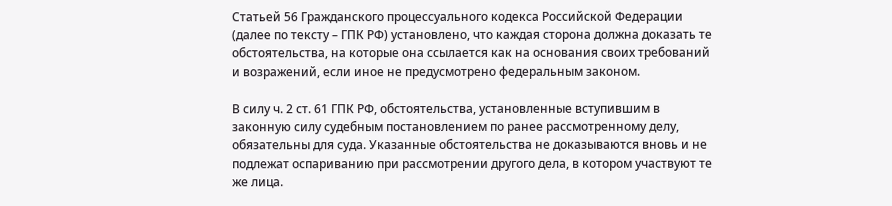Статьей 56 Гражданского процессуального кодекса Российской Федерации (далее по тексту – ГПК РФ) установлено, что каждая сторона должна доказать те обстоятельства, на которые она ссылается как на основания своих требований и возражений, если иное не предусмотрено федеральным законом.

В силу ч. 2 ст. 61 ГПК РФ, обстоятельства, установленные вступившим в законную силу судебным постановлением по ранее рассмотренному делу, обязательны для суда. Указанные обстоятельства не доказываются вновь и не подлежат оспариванию при рассмотрении другого дела, в котором участвуют те же лица.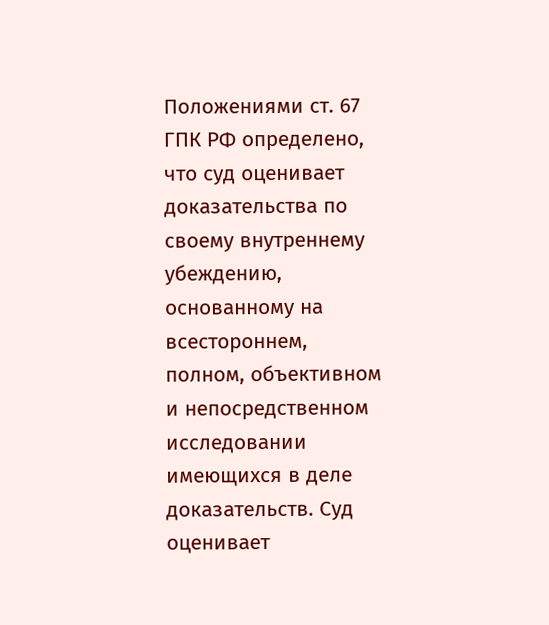Положениями ст. 67 ГПК РФ определено, что суд оценивает доказательства по своему внутреннему убеждению, основанному на всестороннем, полном, объективном и непосредственном исследовании имеющихся в деле доказательств. Суд оценивает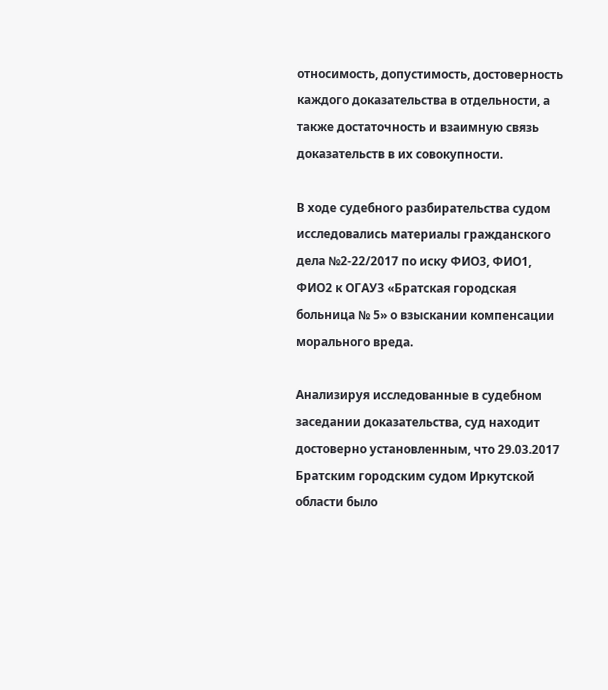относимость, допустимость, достоверность каждого доказательства в отдельности, а также достаточность и взаимную связь доказательств в их совокупности.

В ходе судебного разбирательства судом исследовались материалы гражданского дела №2-22/2017 по иску ФИО3, ФИО1, ФИО2 к ОГАУЗ «Братская городская больница № 5» о взыскании компенсации морального вреда.

Анализируя исследованные в судебном заседании доказательства, суд находит достоверно установленным, что 29.03.2017 Братским городским судом Иркутской области было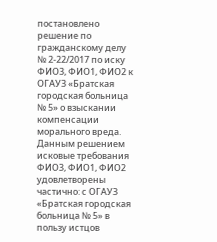постановлено решение по гражданскому делу № 2-22/2017 по иску ФИО3, ФИО1, ФИО2 к ОГАУЗ «Братская городская больница № 5» о взыскании компенсации морального вреда. Данным решением исковые требования ФИО3, ФИО1, ФИО2 удовлетворены частично: с ОГАУЗ «Братская городская больница № 5» в пользу истцов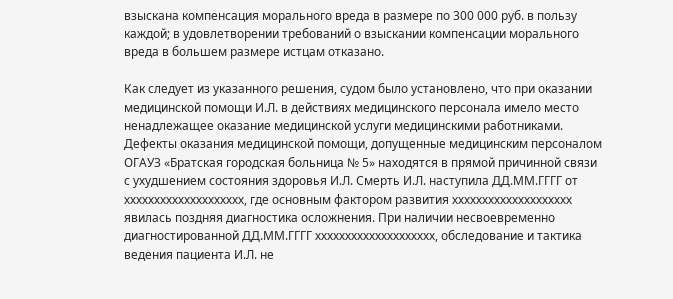взыскана компенсация морального вреда в размере по 300 000 руб. в пользу каждой; в удовлетворении требований о взыскании компенсации морального вреда в большем размере истцам отказано.

Как следует из указанного решения, судом было установлено, что при оказании медицинской помощи И.Л. в действиях медицинского персонала имело место ненадлежащее оказание медицинской услуги медицинскими работниками. Дефекты оказания медицинской помощи, допущенные медицинским персоналом ОГАУЗ «Братская городская больница № 5» находятся в прямой причинной связи с ухудшением состояния здоровья И.Л. Смерть И.Л. наступила ДД.ММ.ГГГГ от хххххххххххххххххххх, где основным фактором развития хххххххххххххххххххх явилась поздняя диагностика осложнения. При наличии несвоевременно диагностированной ДД.ММ.ГГГГ хххххххххххххххххххх, обследование и тактика ведения пациента И.Л. не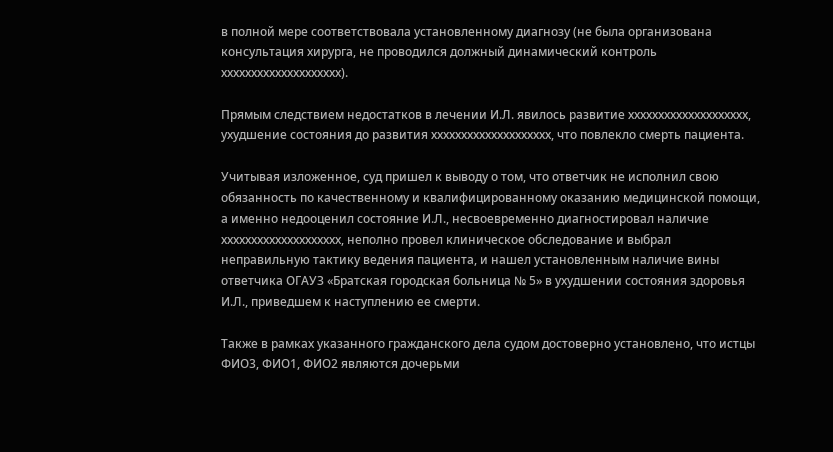в полной мере соответствовала установленному диагнозу (не была организована консультация хирурга, не проводился должный динамический контроль хххххххххххххххххххх).

Прямым следствием недостатков в лечении И.Л. явилось развитие хххххххххххххххххххх, ухудшение состояния до развития хххххххххххххххххххх, что повлекло смерть пациента.

Учитывая изложенное, суд пришел к выводу о том, что ответчик не исполнил свою обязанность по качественному и квалифицированному оказанию медицинской помощи, а именно недооценил состояние И.Л., несвоевременно диагностировал наличие хххххххххххххххххххх, неполно провел клиническое обследование и выбрал неправильную тактику ведения пациента, и нашел установленным наличие вины ответчика ОГАУЗ «Братская городская больница № 5» в ухудшении состояния здоровья И.Л., приведшем к наступлению ее смерти.

Также в рамках указанного гражданского дела судом достоверно установлено, что истцы ФИО3, ФИО1, ФИО2 являются дочерьми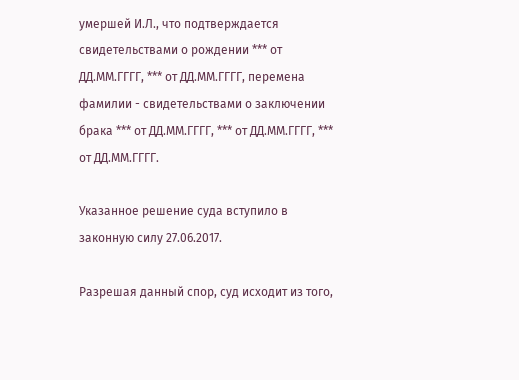умершей И.Л., что подтверждается свидетельствами о рождении *** от ДД.ММ.ГГГГ, *** от ДД.ММ.ГГГГ, перемена фамилии - свидетельствами о заключении брака *** от ДД.ММ.ГГГГ, *** от ДД.ММ.ГГГГ, *** от ДД.ММ.ГГГГ.

Указанное решение суда вступило в законную силу 27.06.2017.

Разрешая данный спор, суд исходит из того,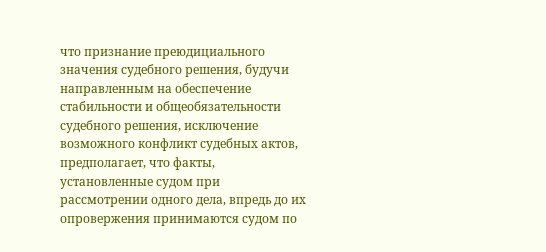что признание преюдициального значения судебного решения, будучи направленным на обеспечение стабильности и общеобязательности судебного решения, исключение возможного конфликт судебных актов, предполагает, что факты, установленные судом при рассмотрении одного дела, впредь до их опровержения принимаются судом по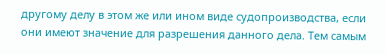другому делу в этом же или ином виде судопроизводства, если они имеют значение для разрешения данного дела. Тем самым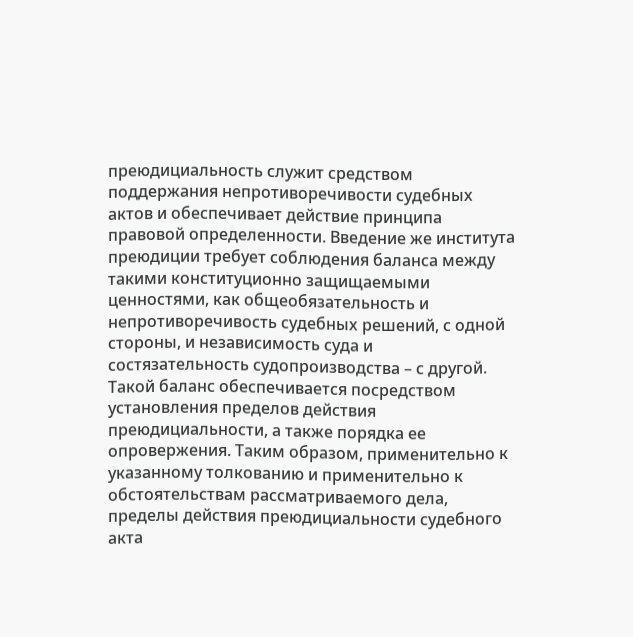преюдициальность служит средством поддержания непротиворечивости судебных актов и обеспечивает действие принципа правовой определенности. Введение же института преюдиции требует соблюдения баланса между такими конституционно защищаемыми ценностями, как общеобязательность и непротиворечивость судебных решений, с одной стороны, и независимость суда и состязательность судопроизводства – с другой. Такой баланс обеспечивается посредством установления пределов действия преюдициальности, а также порядка ее опровержения. Таким образом, применительно к указанному толкованию и применительно к обстоятельствам рассматриваемого дела, пределы действия преюдициальности судебного акта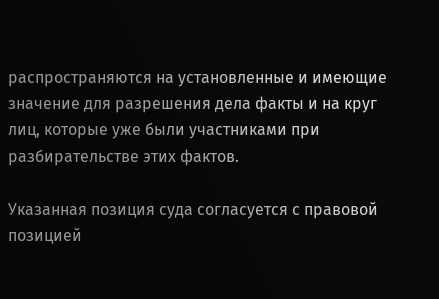распространяются на установленные и имеющие значение для разрешения дела факты и на круг лиц, которые уже были участниками при разбирательстве этих фактов.

Указанная позиция суда согласуется с правовой позицией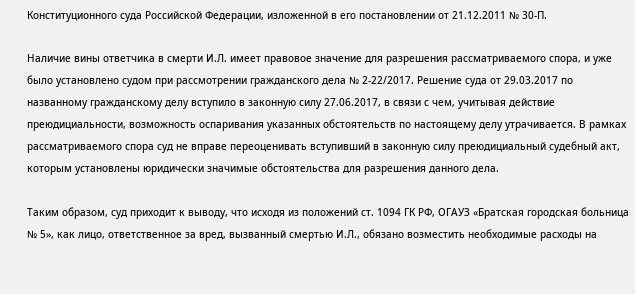Конституционного суда Российской Федерации, изложенной в его постановлении от 21.12.2011 № 30-П.

Наличие вины ответчика в смерти И.Л. имеет правовое значение для разрешения рассматриваемого спора, и уже было установлено судом при рассмотрении гражданского дела № 2-22/2017. Решение суда от 29.03.2017 по названному гражданскому делу вступило в законную силу 27.06.2017, в связи с чем, учитывая действие преюдициальности, возможность оспаривания указанных обстоятельств по настоящему делу утрачивается. В рамках рассматриваемого спора суд не вправе переоценивать вступивший в законную силу преюдициальный судебный акт, которым установлены юридически значимые обстоятельства для разрешения данного дела.

Таким образом, суд приходит к выводу, что исходя из положений ст. 1094 ГК РФ, ОГАУЗ «Братская городская больница № 5», как лицо, ответственное за вред, вызванный смертью И.Л., обязано возместить необходимые расходы на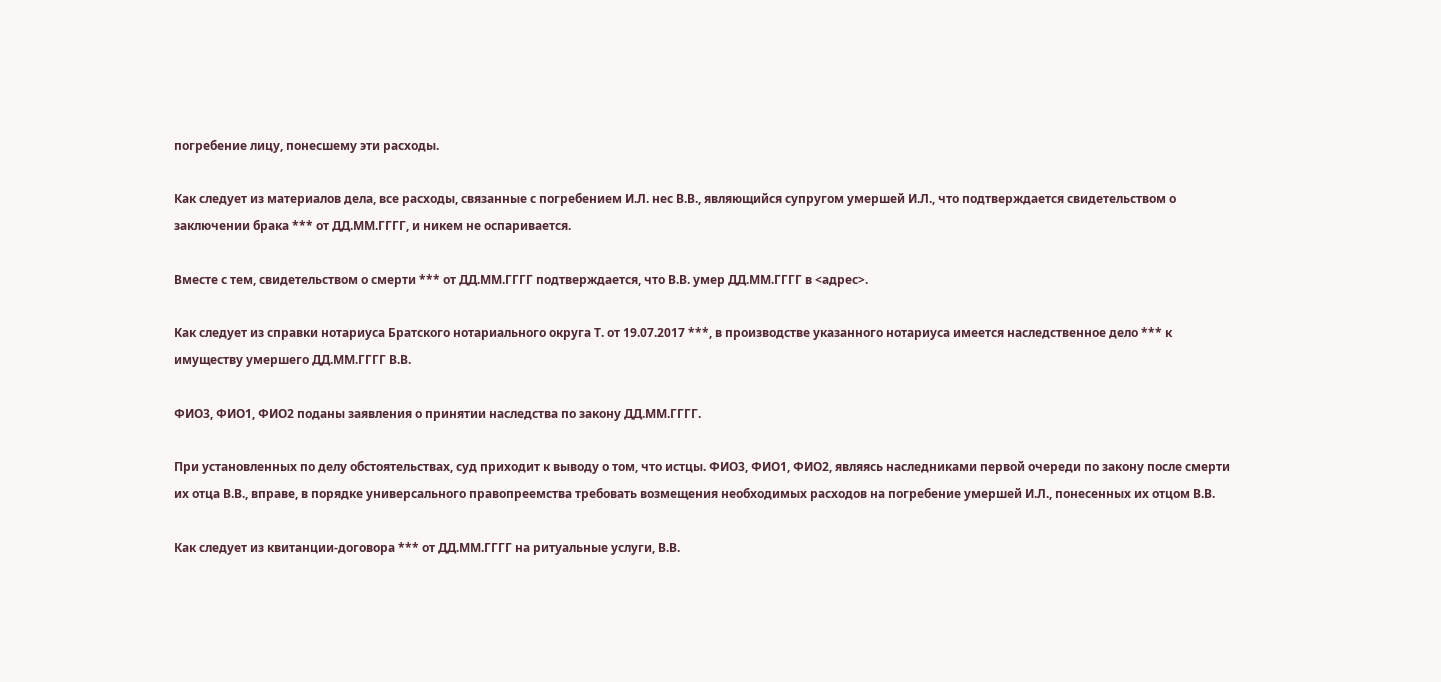погребение лицу, понесшему эти расходы.

Как следует из материалов дела, все расходы, связанные с погребением И.Л. нес В.В., являющийся супругом умершей И.Л., что подтверждается свидетельством о заключении брака *** от ДД.ММ.ГГГГ, и никем не оспаривается.

Вместе с тем, свидетельством о смерти *** от ДД.ММ.ГГГГ подтверждается, что В.В. умер ДД.ММ.ГГГГ в <адрес>.

Как следует из справки нотариуса Братского нотариального округа Т. от 19.07.2017 ***, в производстве указанного нотариуса имеется наследственное дело *** к имуществу умершего ДД.ММ.ГГГГ В.В.

ФИО3, ФИО1, ФИО2 поданы заявления о принятии наследства по закону ДД.ММ.ГГГГ.

При установленных по делу обстоятельствах, суд приходит к выводу о том, что истцы. ФИО3, ФИО1, ФИО2, являясь наследниками первой очереди по закону после смерти их отца В.В., вправе, в порядке универсального правопреемства требовать возмещения необходимых расходов на погребение умершей И.Л., понесенных их отцом В.В.

Как следует из квитанции-договора *** от ДД.ММ.ГГГГ на ритуальные услуги, В.В.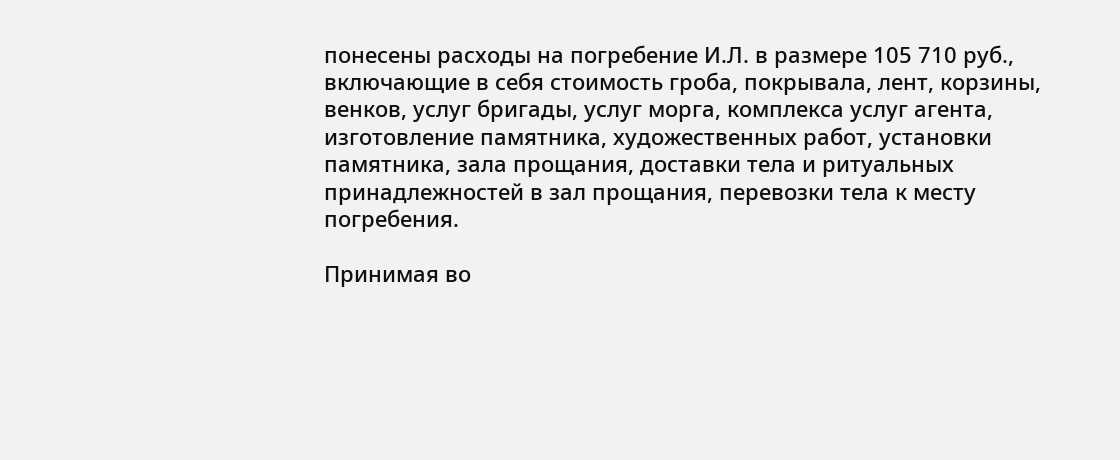понесены расходы на погребение И.Л. в размере 105 710 руб., включающие в себя стоимость гроба, покрывала, лент, корзины, венков, услуг бригады, услуг морга, комплекса услуг агента, изготовление памятника, художественных работ, установки памятника, зала прощания, доставки тела и ритуальных принадлежностей в зал прощания, перевозки тела к месту погребения.

Принимая во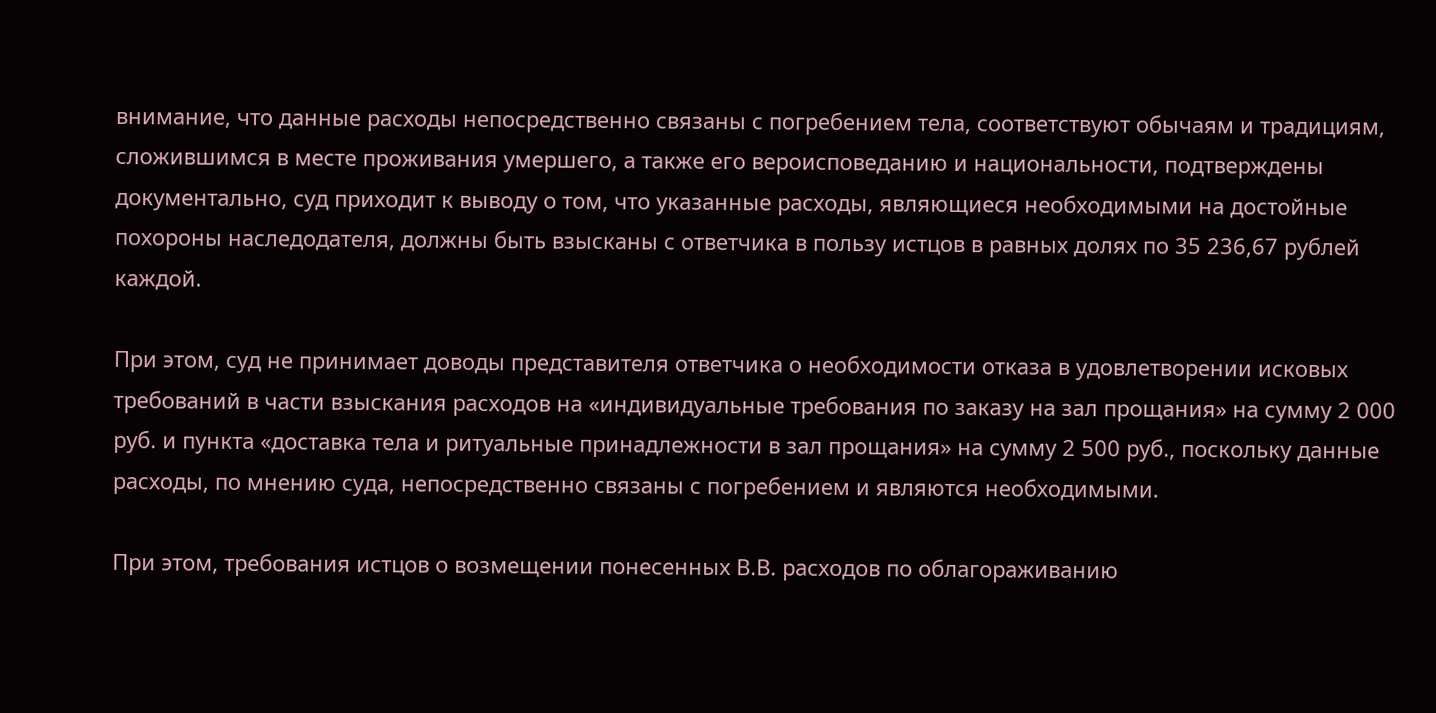внимание, что данные расходы непосредственно связаны с погребением тела, соответствуют обычаям и традициям, сложившимся в месте проживания умершего, а также его вероисповеданию и национальности, подтверждены документально, суд приходит к выводу о том, что указанные расходы, являющиеся необходимыми на достойные похороны наследодателя, должны быть взысканы с ответчика в пользу истцов в равных долях по 35 236,67 рублей каждой.

При этом, суд не принимает доводы представителя ответчика о необходимости отказа в удовлетворении исковых требований в части взыскания расходов на «индивидуальные требования по заказу на зал прощания» на сумму 2 000 руб. и пункта «доставка тела и ритуальные принадлежности в зал прощания» на сумму 2 500 руб., поскольку данные расходы, по мнению суда, непосредственно связаны с погребением и являются необходимыми.

При этом, требования истцов о возмещении понесенных В.В. расходов по облагораживанию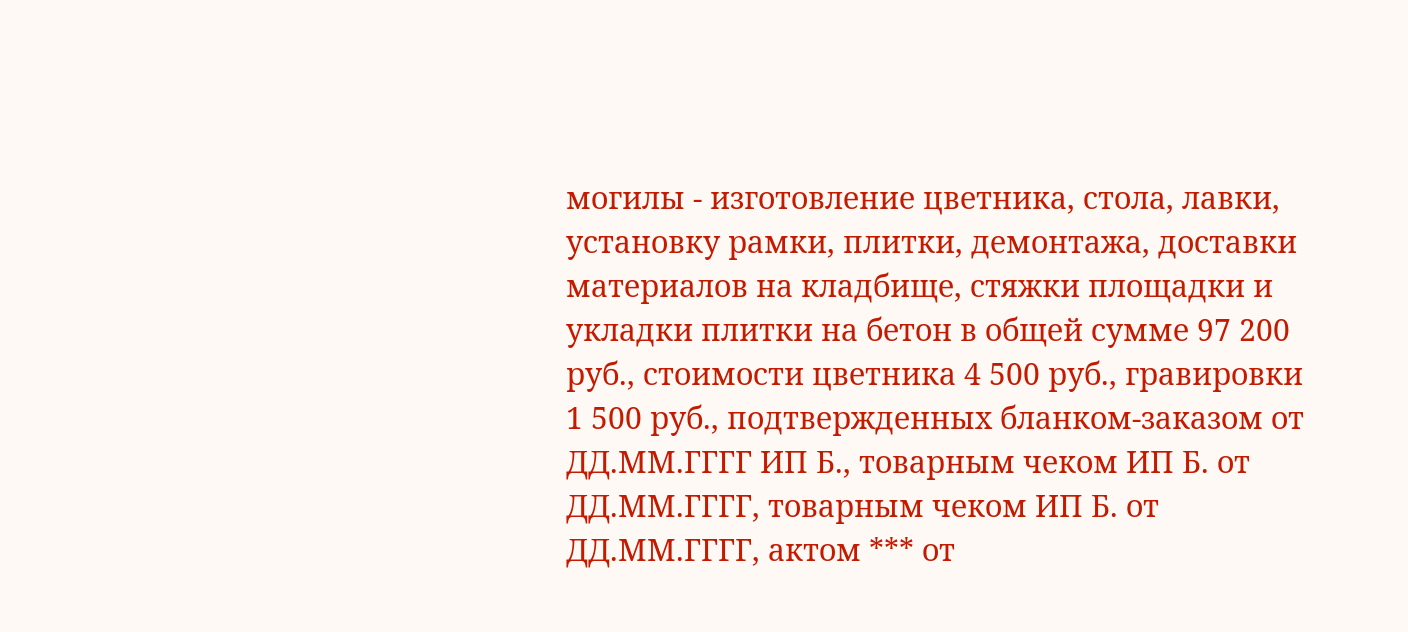могилы - изготовление цветника, стола, лавки, установку рамки, плитки, демонтажа, доставки материалов на кладбище, стяжки площадки и укладки плитки на бетон в общей сумме 97 200 руб., стоимости цветника 4 500 руб., гравировки 1 500 руб., подтвержденных бланком-заказом от ДД.ММ.ГГГГ ИП Б., товарным чеком ИП Б. от ДД.ММ.ГГГГ, товарным чеком ИП Б. от ДД.ММ.ГГГГ, актом *** от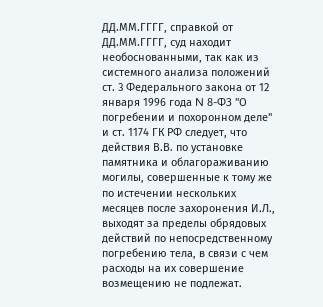ДД.ММ.ГГГГ, справкой от ДД.ММ.ГГГГ, суд находит необоснованными, так как из системного анализа положений ст. 3 Федерального закона от 12 января 1996 года N 8-ФЗ "О погребении и похоронном деле" и ст. 1174 ГК РФ следует, что действия В.В. по установке памятника и облагораживанию могилы, совершенные к тому же по истечении нескольких месяцев после захоронения И.Л., выходят за пределы обрядовых действий по непосредственному погребению тела, в связи с чем расходы на их совершение возмещению не подлежат.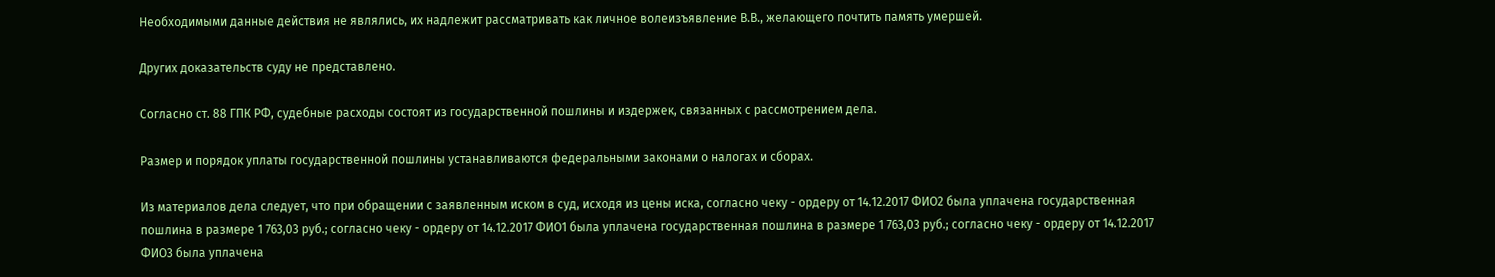Необходимыми данные действия не являлись, их надлежит рассматривать как личное волеизъявление В.В., желающего почтить память умершей.

Других доказательств суду не представлено.

Согласно ст. 88 ГПК РФ, судебные расходы состоят из государственной пошлины и издержек, связанных с рассмотрением дела.

Размер и порядок уплаты государственной пошлины устанавливаются федеральными законами о налогах и сборах.

Из материалов дела следует, что при обращении с заявленным иском в суд, исходя из цены иска, согласно чеку - ордеру от 14.12.2017 ФИО2 была уплачена государственная пошлина в размере 1 763,03 руб.; согласно чеку - ордеру от 14.12.2017 ФИО1 была уплачена государственная пошлина в размере 1 763,03 руб.; согласно чеку - ордеру от 14.12.2017 ФИО3 была уплачена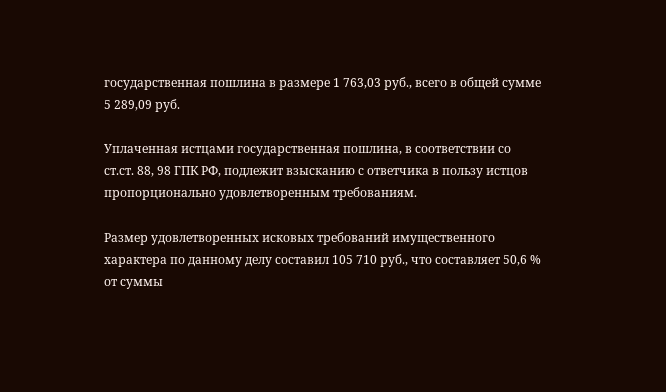государственная пошлина в размере 1 763,03 руб., всего в общей сумме 5 289,09 руб.

Уплаченная истцами государственная пошлина, в соответствии со ст.ст. 88, 98 ГПК РФ, подлежит взысканию с ответчика в пользу истцов пропорционально удовлетворенным требованиям.

Размер удовлетворенных исковых требований имущественного характера по данному делу составил 105 710 руб., что составляет 50,6 % от суммы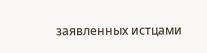заявленных истцами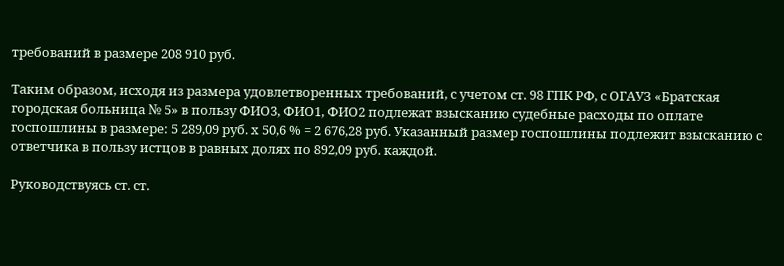требований в размере 208 910 руб.

Таким образом, исходя из размера удовлетворенных требований, с учетом ст. 98 ГПК РФ, с ОГАУЗ «Братская городская больница № 5» в пользу ФИО3, ФИО1, ФИО2 подлежат взысканию судебные расходы по оплате госпошлины в размере: 5 289,09 руб. х 50,6 % = 2 676,28 руб. Указанный размер госпошлины подлежит взысканию с ответчика в пользу истцов в равных долях по 892,09 руб. каждой.

Руководствуясь ст. ст.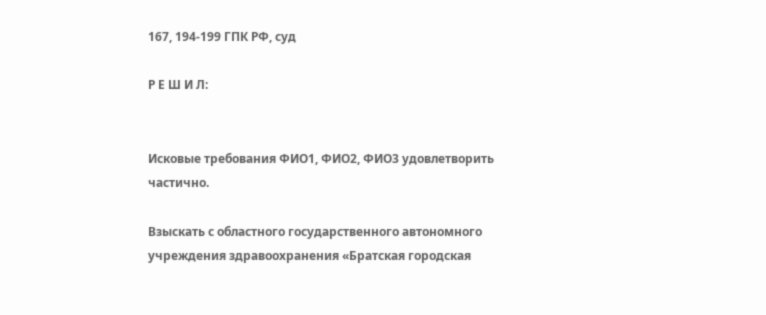167, 194-199 ГПК РФ, суд

Р Е Ш И Л:


Исковые требования ФИО1, ФИО2, ФИО3 удовлетворить частично.

Взыскать с областного государственного автономного учреждения здравоохранения «Братская городская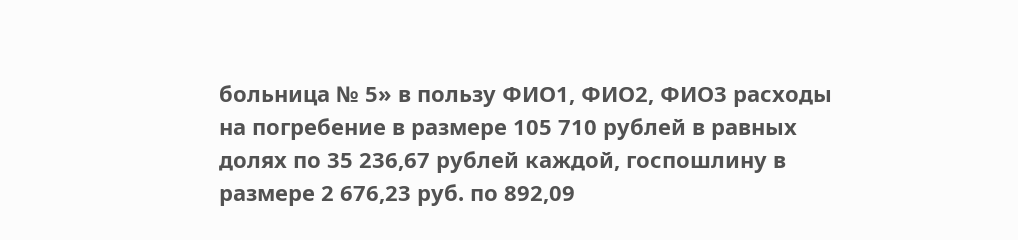больница № 5» в пользу ФИО1, ФИО2, ФИО3 расходы на погребение в размере 105 710 рублей в равных долях по 35 236,67 рублей каждой, госпошлину в размере 2 676,23 руб. по 892,09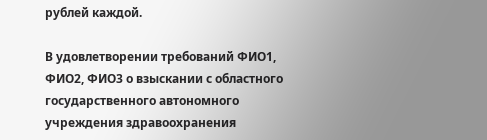рублей каждой.

В удовлетворении требований ФИО1, ФИО2, ФИО3 о взыскании с областного государственного автономного учреждения здравоохранения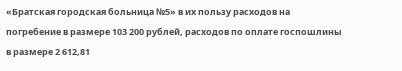«Братская городская больница №5» в их пользу расходов на погребение в размере 103 200 рублей, расходов по оплате госпошлины в размере 2 612,81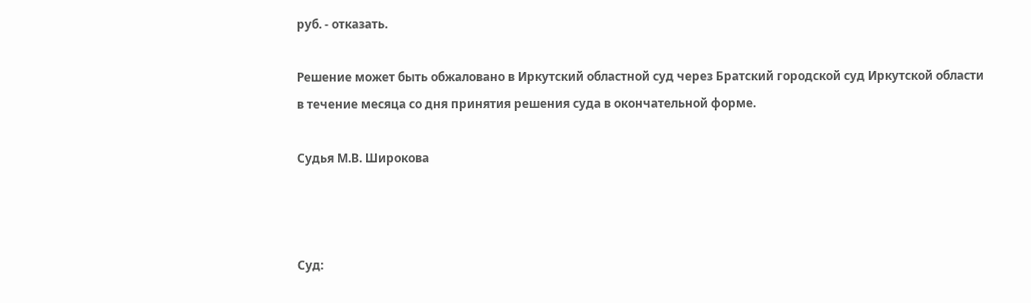руб. - отказать.

Решение может быть обжаловано в Иркутский областной суд через Братский городской суд Иркутской области в течение месяца со дня принятия решения суда в окончательной форме.

Судья М.В. Широкова



Суд: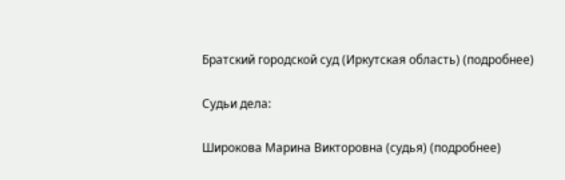Братский городской суд (Иркутская область) (подробнее)

Судьи дела:

Широкова Марина Викторовна (судья) (подробнее)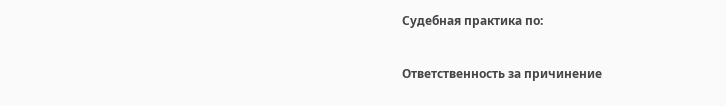Судебная практика по:

Ответственность за причинение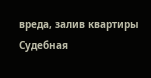вреда, залив квартиры
Судебная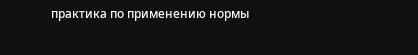практика по применению нормы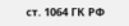ст. 1064 ГК РФ